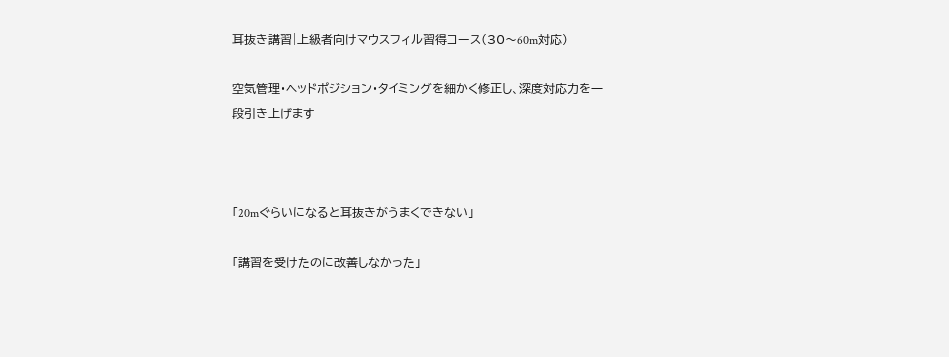耳抜き講習|上級者向けマウスフィル習得コース(30〜60m対応)

空気管理・ヘッドポジション・タイミングを細かく修正し、深度対応力を一段引き上げます



「20mぐらいになると耳抜きがうまくできない」

「講習を受けたのに改善しなかった」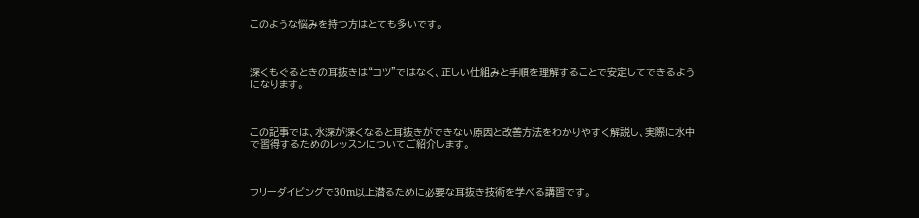このような悩みを持つ方はとても多いです。



深くもぐるときの耳抜きは“コツ”ではなく、正しい仕組みと手順を理解することで安定してできるようになります。



この記事では、水深が深くなると耳抜きができない原因と改善方法をわかりやすく解説し、実際に水中で習得するためのレッスンについてご紹介します。



フリーダイビングで30m以上潜るために必要な耳抜き技術を学べる講習です。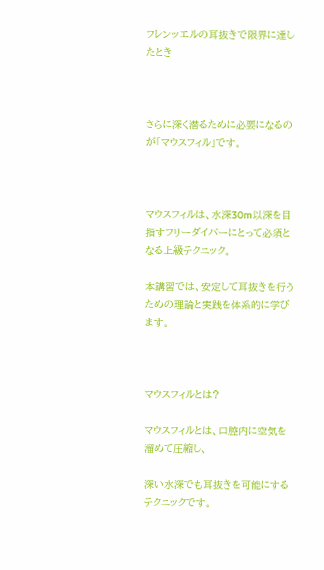フレンッエルの耳抜きで限界に達したとき



さらに深く潜るために必要になるのが「マウスフィル」です。



マウスフィルは、水深30m以深を目指すフリーダイバーにとって必須となる上級テクニック。

本講習では、安定して耳抜きを行うための理論と実践を体系的に学びます。



マウスフィルとは?

マウスフィルとは、口腔内に空気を溜めて圧縮し、

深い水深でも耳抜きを可能にするテクニックです。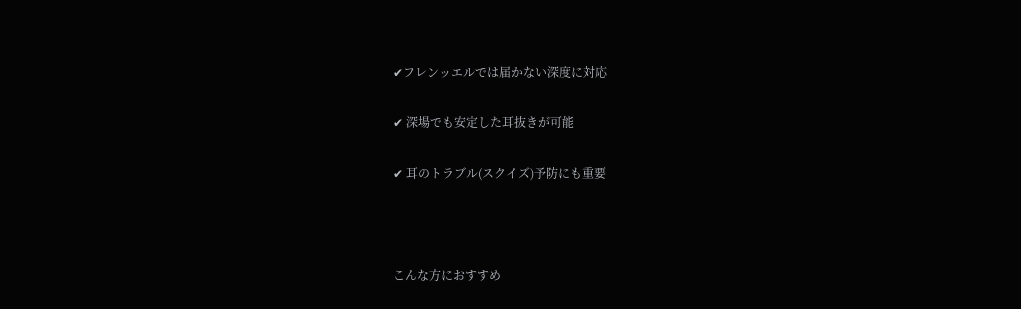✔フレンッエルでは届かない深度に対応

✔ 深場でも安定した耳抜きが可能

✔ 耳のトラブル(スクイズ)予防にも重要



こんな方におすすめ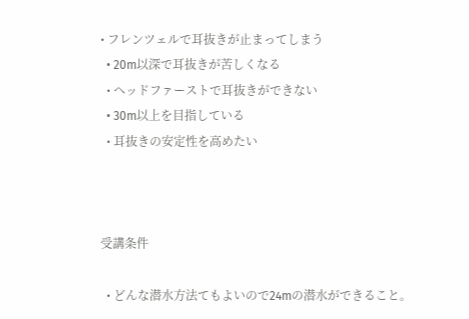• フレンツェルで耳抜きが止まってしまう
  • 20m以深で耳抜きが苦しくなる
  • ヘッドファーストで耳抜きができない
  • 30m以上を目指している
  • 耳抜きの安定性を高めたい



受講条件

  • どんな潜水方法てもよいので24mの潜水ができること。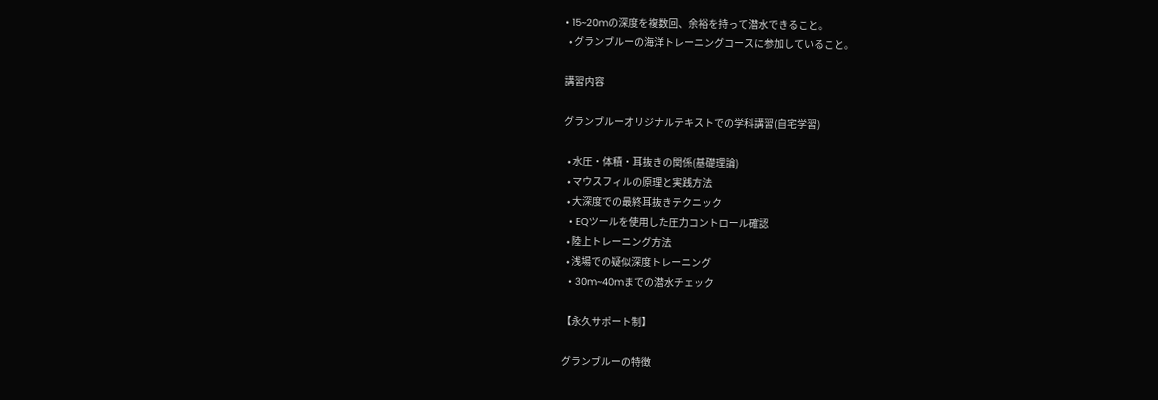• 15~20mの深度を複数回、余裕を持って潜水できること。
  • グランブルーの海洋トレーニングコースに参加していること。

講習内容

グランブルーオリジナルテキストでの学科講習(自宅学習)

  • 水圧・体積・耳抜きの関係(基礎理論)
  • マウスフィルの原理と実践方法
  • 大深度での最終耳抜きテクニック
  • EQツールを使用した圧力コントロール確認
  • 陸上トレーニング方法
  • 浅場での疑似深度トレーニング
  • 30m~40mまでの潜水チェック

【永久サポート制】

グランブルーの特徴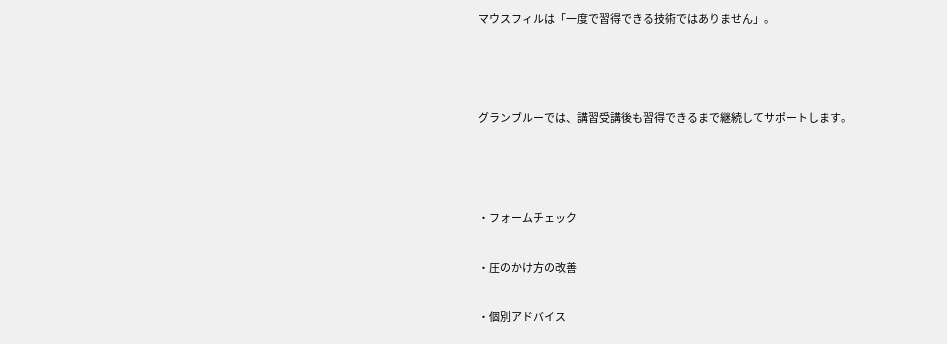マウスフィルは「一度で習得できる技術ではありません」。



グランブルーでは、講習受講後も習得できるまで継続してサポートします。



・フォームチェック

・圧のかけ方の改善

・個別アドバイス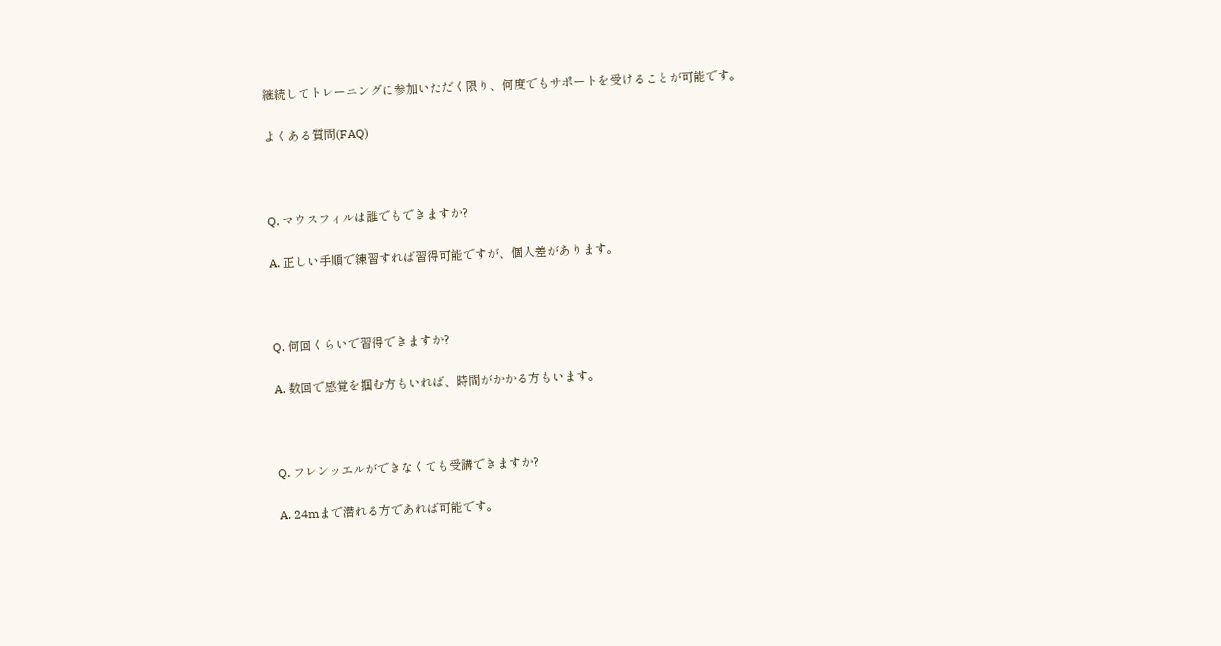継続してトレーニングに参加いただく限り、何度でもサポートを受けることが可能です。

よくある質問(FAQ)



Q. マウスフィルは誰でもできますか?

A. 正しい手順で練習すれば習得可能ですが、個人差があります。



Q. 何回くらいで習得できますか?

A. 数回で感覚を掴む方もいれば、時間がかかる方もいます。



Q. フレンッエルができなくても受講できますか?

A. 24mまで潜れる方であれば可能です。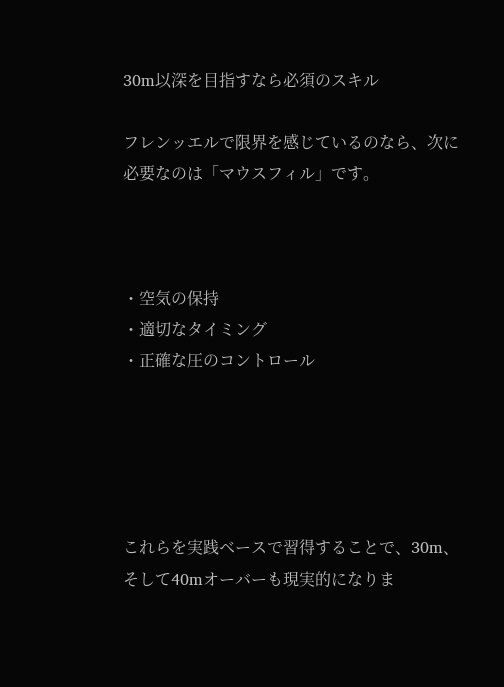30m以深を目指すなら必須のスキル

フレンッエルで限界を感じているのなら、次に必要なのは「マウスフィル」です。



・空気の保持
・適切なタイミング
・正確な圧のコントロール





これらを実践ベースで習得することで、30m、そして40mオーバーも現実的になりま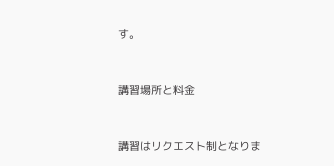す。



講習場所と料金



講習はリクエスト制となりま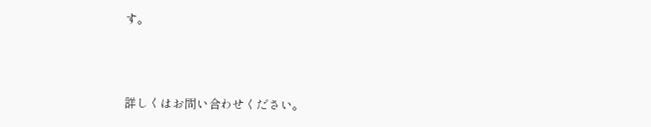す。



詳しくはお問い合わせください。